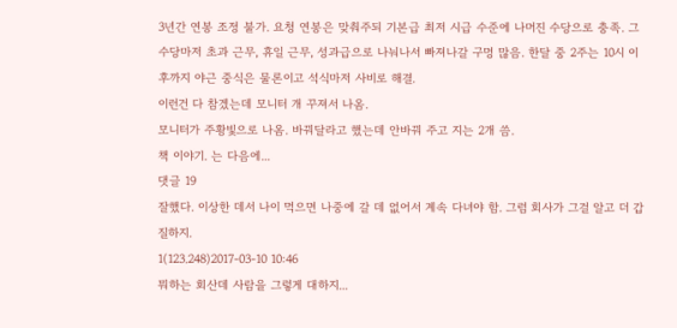3년간 연봉 조정 불가. 요청 연봉은 맞춰주되 기본급 최저 시급 수준에 나머진 수당으로 충족. 그 수당마저 초과 근무, 휴일 근무, 성과급으로 나눠나서 빠져나갈 구멍 많음. 한달 중 2주는 10시 이후까지 야근 중식은 물론이고 석식마저 사비로 해결.
이런건 다 참겠는데 모니터 개 꾸져서 나옴.
모니터가 주황빛으로 나옴. 바꿔달라고 했는데 안바꿔 주고 지는 2개 씀.
책 이야기. 는 다음에...
댓글 19
잘했다. 이상한 데서 나이 먹으면 나중에 갈 데 없어서 계속 다녀야 함. 그럼 회사가 그걸 알고 더 갑질하지.
1(123.248)2017-03-10 10:46
뭐하는 회산데 사람을 그렇게 대하지...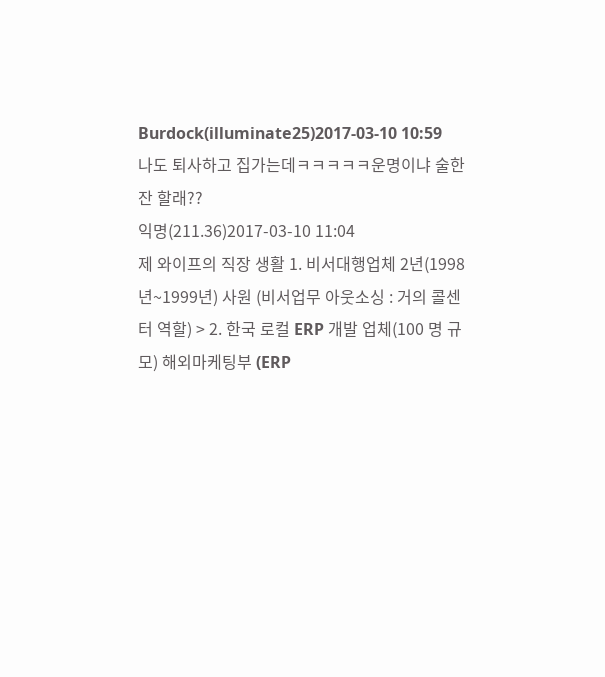Burdock(illuminate25)2017-03-10 10:59
나도 퇴사하고 집가는데ㅋㅋㅋㅋㅋ운명이냐 술한잔 할래??
익명(211.36)2017-03-10 11:04
제 와이프의 직장 생활 1. 비서대행업체 2년(1998년~1999년) 사원 (비서업무 아웃소싱 : 거의 콜센터 역할) > 2. 한국 로컬 ERP 개발 업체(100 명 규모) 해외마케팅부 (ERP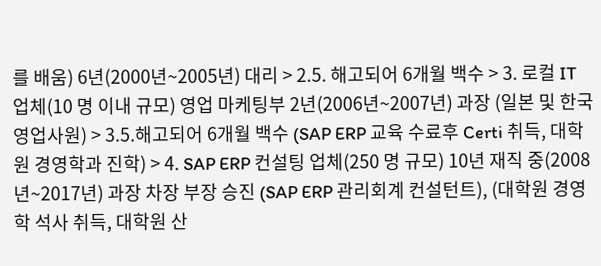를 배움) 6년(2000년~2005년) 대리 > 2.5. 해고되어 6개월 백수 > 3. 로컬 IT 업체(10 명 이내 규모) 영업 마케팅부 2년(2006년~2007년) 과장 (일본 및 한국 영업사원) > 3.5.해고되어 6개월 백수 (SAP ERP 교육 수료후 Certi 취득, 대학원 경영학과 진학) > 4. SAP ERP 컨설팅 업체(250 명 규모) 10년 재직 중(2008년~2017년) 과장 차장 부장 승진 (SAP ERP 관리회계 컨설턴트), (대학원 경영학 석사 취득, 대학원 산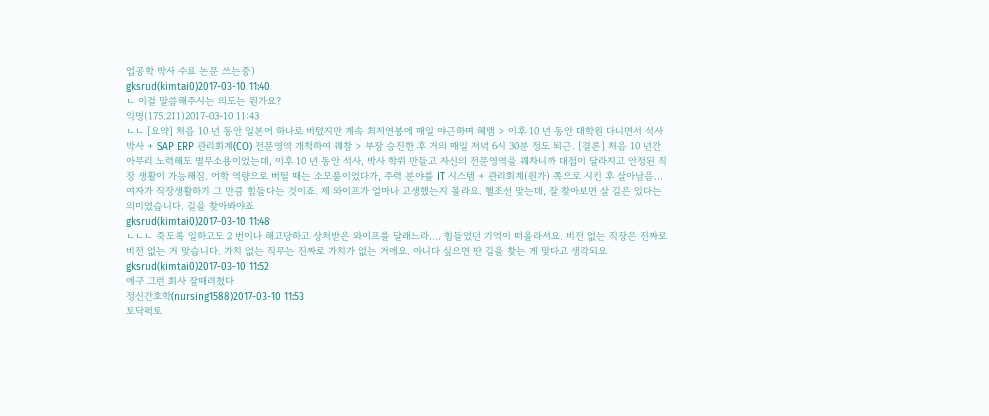업공학 박사 수료 논문 쓰는중)
gksrud(kimtai0)2017-03-10 11:40
ㄴ 이걸 말씀해주시는 의도는 뭔가요?
익명(175.211)2017-03-10 11:43
ㄴㄴ [요약] 처음 10 년 동안 일본어 하나로 버텼지만 계속 최저연봉에 매일 야근하며 헤맴 > 이후 10 년 동안 대학원 다니면서 석사 박사 + SAP ERP 관리회계(CO) 전문영역 개척하여 꿰참 > 부장 승진한 후 거의 매일 저녁 6시 30분 정도 퇴근. [결론] 처음 10 년간 아무리 노력해도 별무소용이었는데, 이후 10 년 동안 석사, 박사 학위 만들고 자신의 전문영역을 꿰차니까 대접이 달라지고 안정된 직장 생활이 가능해짐. 어학 역량으로 버틸 때는 소모품이었다가, 주력 분야를 IT 시스템 + 관리회계(원가) 쪽으로 시킨 후 살아남음... 여자가 직장생활하기 그 만큼 힘들다는 것이죠. 제 와이프가 얼마나 고생했는지 몰라요. 헬조선 맞는데, 잘 찾아보면 살 길은 있다는 의미였습니다. 길을 찾아봐야죠
gksrud(kimtai0)2017-03-10 11:48
ㄴㄴㄴ 죽도록 일하고도 2 번이나 해고당하고 상처받은 와이프를 달래느라.... 힘들었던 기억이 떠올라서요. 비전 없는 직장은 진짜로 비전 없는 거 맞습니다. 가치 없는 직무는 진짜로 가치가 없는 거에요. 아니다 싶으면 딴 길을 찾는 게 맞다고 생각되요
gksrud(kimtai0)2017-03-10 11:52
에구 그런 회사 잘때려쳤다
정신간호학(nursing1588)2017-03-10 11:53
토닥퍽토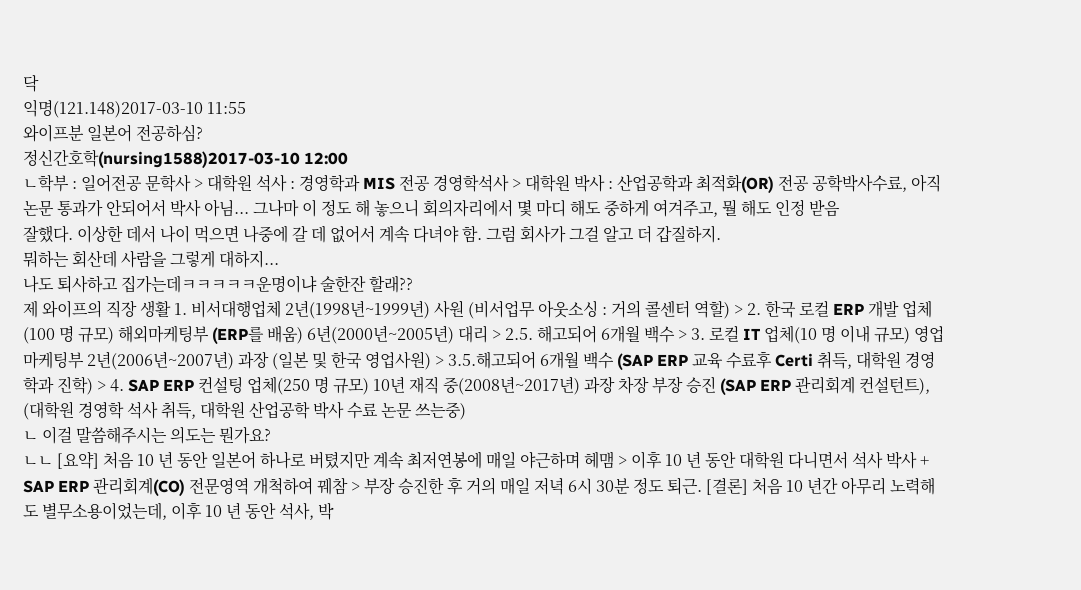닥
익명(121.148)2017-03-10 11:55
와이프분 일본어 전공하심?
정신간호학(nursing1588)2017-03-10 12:00
ㄴ학부 : 일어전공 문학사 > 대학원 석사 : 경영학과 MIS 전공 경영학석사 > 대학원 박사 : 산업공학과 최적화(OR) 전공 공학박사수료, 아직 논문 통과가 안되어서 박사 아님... 그나마 이 정도 해 놓으니 회의자리에서 몇 마디 해도 중하게 여겨주고, 뭘 해도 인정 받음
잘했다. 이상한 데서 나이 먹으면 나중에 갈 데 없어서 계속 다녀야 함. 그럼 회사가 그걸 알고 더 갑질하지.
뭐하는 회산데 사람을 그렇게 대하지...
나도 퇴사하고 집가는데ㅋㅋㅋㅋㅋ운명이냐 술한잔 할래??
제 와이프의 직장 생활 1. 비서대행업체 2년(1998년~1999년) 사원 (비서업무 아웃소싱 : 거의 콜센터 역할) > 2. 한국 로컬 ERP 개발 업체(100 명 규모) 해외마케팅부 (ERP를 배움) 6년(2000년~2005년) 대리 > 2.5. 해고되어 6개월 백수 > 3. 로컬 IT 업체(10 명 이내 규모) 영업 마케팅부 2년(2006년~2007년) 과장 (일본 및 한국 영업사원) > 3.5.해고되어 6개월 백수 (SAP ERP 교육 수료후 Certi 취득, 대학원 경영학과 진학) > 4. SAP ERP 컨설팅 업체(250 명 규모) 10년 재직 중(2008년~2017년) 과장 차장 부장 승진 (SAP ERP 관리회계 컨설턴트), (대학원 경영학 석사 취득, 대학원 산업공학 박사 수료 논문 쓰는중)
ㄴ 이걸 말씀해주시는 의도는 뭔가요?
ㄴㄴ [요약] 처음 10 년 동안 일본어 하나로 버텼지만 계속 최저연봉에 매일 야근하며 헤맴 > 이후 10 년 동안 대학원 다니면서 석사 박사 + SAP ERP 관리회계(CO) 전문영역 개척하여 꿰참 > 부장 승진한 후 거의 매일 저녁 6시 30분 정도 퇴근. [결론] 처음 10 년간 아무리 노력해도 별무소용이었는데, 이후 10 년 동안 석사, 박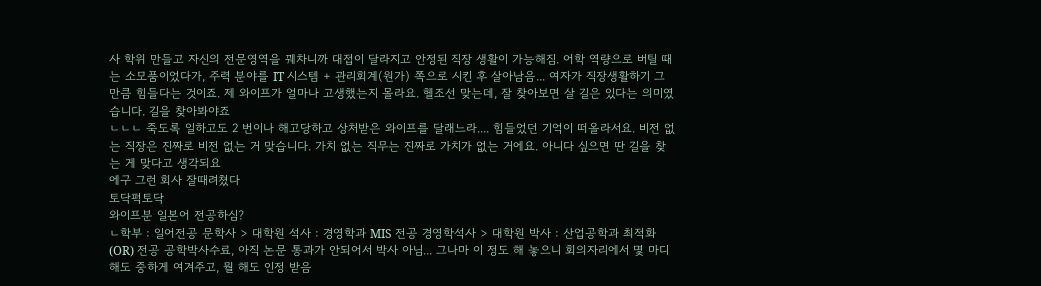사 학위 만들고 자신의 전문영역을 꿰차니까 대접이 달라지고 안정된 직장 생활이 가능해짐. 어학 역량으로 버틸 때는 소모품이었다가, 주력 분야를 IT 시스템 + 관리회계(원가) 쪽으로 시킨 후 살아남음... 여자가 직장생활하기 그 만큼 힘들다는 것이죠. 제 와이프가 얼마나 고생했는지 몰라요. 헬조선 맞는데, 잘 찾아보면 살 길은 있다는 의미였습니다. 길을 찾아봐야죠
ㄴㄴㄴ 죽도록 일하고도 2 번이나 해고당하고 상처받은 와이프를 달래느라.... 힘들었던 기억이 떠올라서요. 비전 없는 직장은 진짜로 비전 없는 거 맞습니다. 가치 없는 직무는 진짜로 가치가 없는 거에요. 아니다 싶으면 딴 길을 찾는 게 맞다고 생각되요
에구 그런 회사 잘때려쳤다
토닥퍽토닥
와이프분 일본어 전공하심?
ㄴ학부 : 일어전공 문학사 > 대학원 석사 : 경영학과 MIS 전공 경영학석사 > 대학원 박사 : 산업공학과 최적화(OR) 전공 공학박사수료, 아직 논문 통과가 안되어서 박사 아님... 그나마 이 정도 해 놓으니 회의자리에서 몇 마디 해도 중하게 여겨주고, 뭘 해도 인정 받음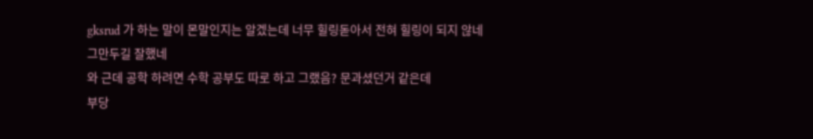gksrud 가 하는 말이 몬말인지는 알겠는데 너무 힐링돋아서 전혀 힐링이 되지 않네
그만두길 잘했네
와 근데 공학 하려면 수학 공부도 따로 하고 그랬음? 문과셨던거 같은데
부당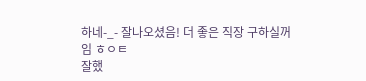하네-_- 잘나오셨음! 더 좋은 직장 구하실꺼임 ㅎㅇㅌ
잘했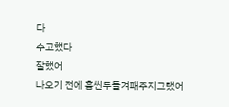다
수고했다
잘했어
나오기 전에 흠씬두들겨패주지그랬어